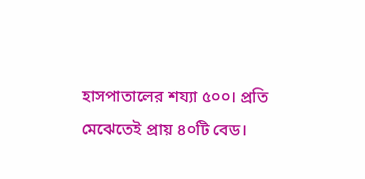হাসপাতালের শয্যা ৫০০। প্রতি মেঝেতেই প্রায় ৪০টি বেড।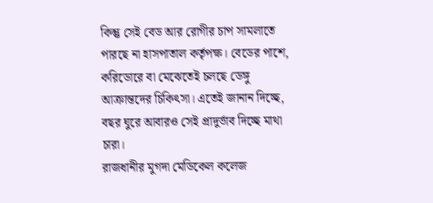কিন্তু সেই বেড আর রোগীর চাপ সামলাতে পারছে না হাসপাতাল কর্তৃপক্ষ। বেডের পাশে, করিডোরে বা মেঝেতেই চলছে ডেঙ্গু আক্রান্তদের চিকিৎসা। এতেই জানান দিচ্ছে, বছর ঘুরে আবারও সেই প্রাদুর্ভাব দিচ্ছে মাথা চারা।
রাজধানীর মুগদা মেডিকেল কলেজ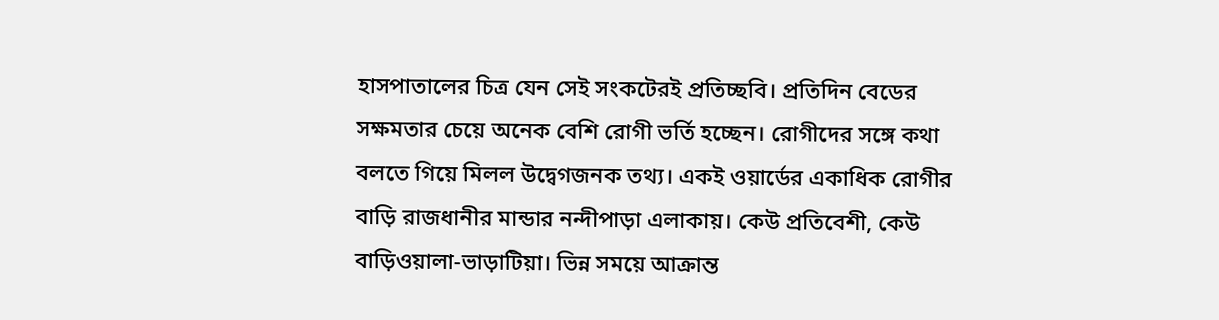হাসপাতালের চিত্র যেন সেই সংকটেরই প্রতিচ্ছবি। প্রতিদিন বেডের সক্ষমতার চেয়ে অনেক বেশি রোগী ভর্তি হচ্ছেন। রোগীদের সঙ্গে কথা বলতে গিয়ে মিলল উদ্বেগজনক তথ্য। একই ওয়ার্ডের একাধিক রোগীর বাড়ি রাজধানীর মান্ডার নন্দীপাড়া এলাকায়। কেউ প্রতিবেশী, কেউ বাড়িওয়ালা-ভাড়াটিয়া। ভিন্ন সময়ে আক্রান্ত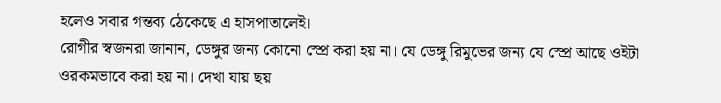হলেও সবার গন্তব্য ঠেকেছে এ হাসপাতালেই।
রোগীর স্বজনরা জানান, ডেঙ্গুর জন্য কোনো স্প্রে করা হয় না। যে ডেঙ্গু রিমুভের জন্য যে স্প্রে আছে ওইটা ওরকমভাবে করা হয় না। দেখা যায় ছয়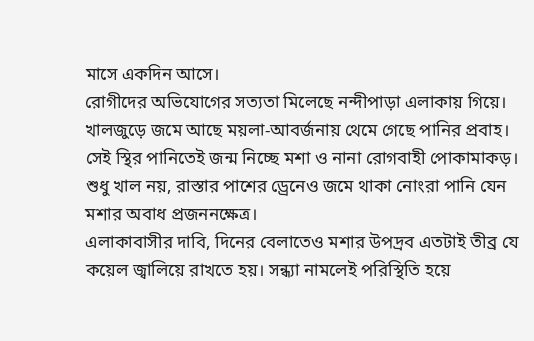মাসে একদিন আসে।
রোগীদের অভিযোগের সত্যতা মিলেছে নন্দীপাড়া এলাকায় গিয়ে। খালজুড়ে জমে আছে ময়লা-আবর্জনায় থেমে গেছে পানির প্রবাহ। সেই স্থির পানিতেই জন্ম নিচ্ছে মশা ও নানা রোগবাহী পোকামাকড়। শুধু খাল নয়, রাস্তার পাশের ড্রেনেও জমে থাকা নোংরা পানি যেন মশার অবাধ প্রজননক্ষেত্র।
এলাকাবাসীর দাবি, দিনের বেলাতেও মশার উপদ্রব এতটাই তীব্র যে কয়েল জ্বালিয়ে রাখতে হয়। সন্ধ্যা নামলেই পরিস্থিতি হয়ে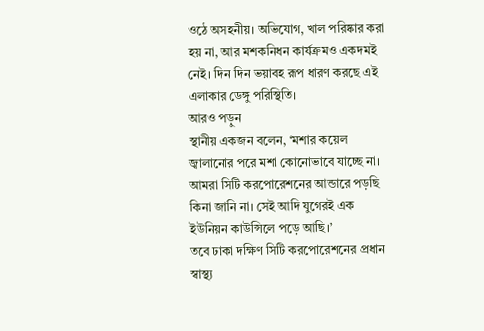ওঠে অসহনীয়। অভিযোগ, খাল পরিষ্কার করা হয় না, আর মশকনিধন কার্যক্রমও একদমই নেই। দিন দিন ভয়াবহ রূপ ধারণ করছে এই এলাকার ডেঙ্গু পরিস্থিতি।
আরও পড়ুন
স্থানীয় একজন বলেন, ‘মশার কয়েল জ্বালানোর পরে মশা কোনোভাবে যাচ্ছে না। আমরা সিটি করপোরেশনের আন্ডারে পড়ছি কিনা জানি না। সেই আদি যুগেরই এক ইউনিয়ন কাউন্সিলে পড়ে আছি।’
তবে ঢাকা দক্ষিণ সিটি করপোরেশনের প্রধান স্বাস্থ্য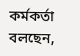কর্মকর্তা বলছেন,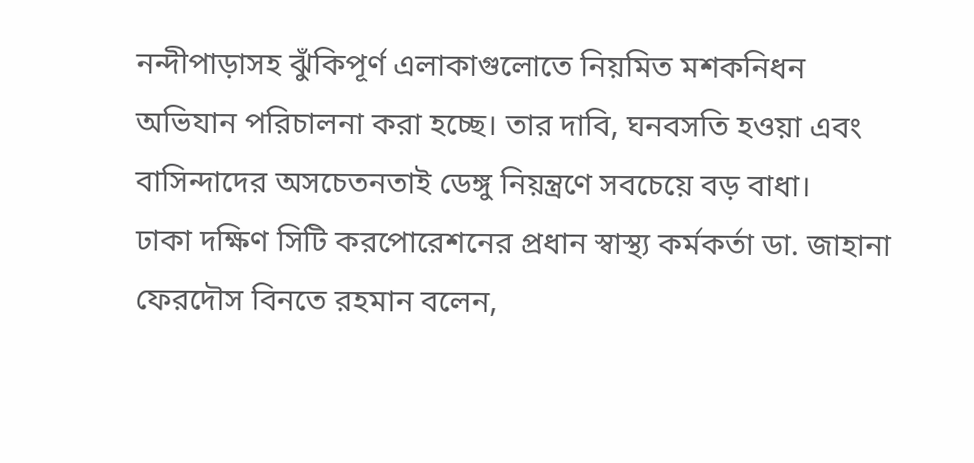নন্দীপাড়াসহ ঝুঁকিপূর্ণ এলাকাগুলোতে নিয়মিত মশকনিধন অভিযান পরিচালনা করা হচ্ছে। তার দাবি, ঘনবসতি হওয়া এবং বাসিন্দাদের অসচেতনতাই ডেঙ্গু নিয়ন্ত্রণে সবচেয়ে বড় বাধা।
ঢাকা দক্ষিণ সিটি করপোরেশনের প্রধান স্বাস্থ্য কর্মকর্তা ডা. জাহানা ফেরদৌস বিনতে রহমান বলেন,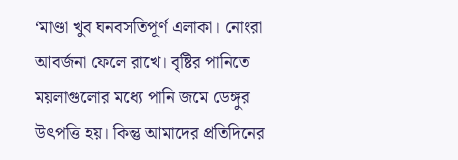‘মাণ্ডা খুব ঘনবসতিপূর্ণ এলাকা। নোংরা আবর্জনা ফেলে রাখে। বৃষ্টির পানিতে ময়লাগুলোর মধ্যে পানি জমে ডেঙ্গুর উৎপত্তি হয়। কিন্তু আমাদের প্রতিদিনের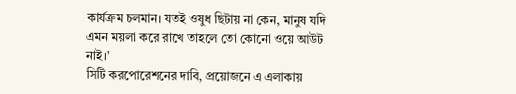কার্যক্রম চলমান। যতই ওষুধ ছিটায় না কেন, মানুষ যদি এমন ময়লা করে রাখে তাহলে তো কোনো ওয়ে আউট নাই।’
সিটি করপোরেশনের দাবি, প্রয়োজনে এ এলাকায়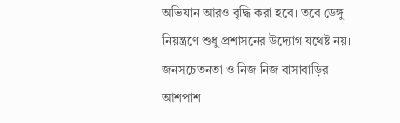অভিযান আরও বৃদ্ধি করা হবে। তবে ডেঙ্গু নিয়ন্ত্রণে শুধু প্রশাসনের উদ্যোগ যথেষ্ট নয়। জনসচেতনতা ও নিজ নিজ বাসাবাড়ির আশপাশ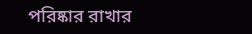পরিষ্কার রাখার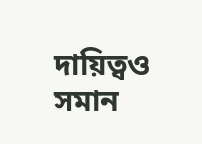দায়িত্বও সমান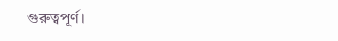গুরুত্বপূর্ণ।